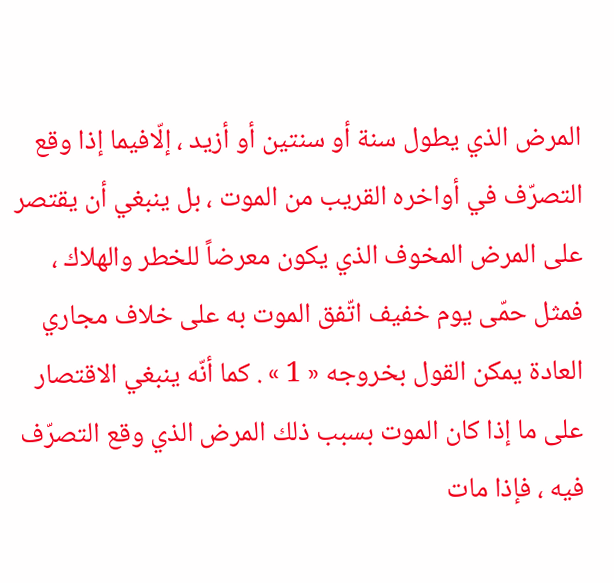المرض الذي يطول سنة أو سنتين أو أزيد ، إلّافيما إذا وقع التصرّف في أواخره القريب من الموت ، بل ينبغي أن يقتصر على المرض المخوف الذي يكون معرضاً للخطر والهلاك ، فمثل حمّى يوم خفيف اتّفق الموت به على خلاف مجاري العادة يمكن القول بخروجه « 1 » . كما أنّه ينبغي الاقتصار على ما إذا كان الموت بسبب ذلك المرض الذي وقع التصرّف فيه ، فإذا مات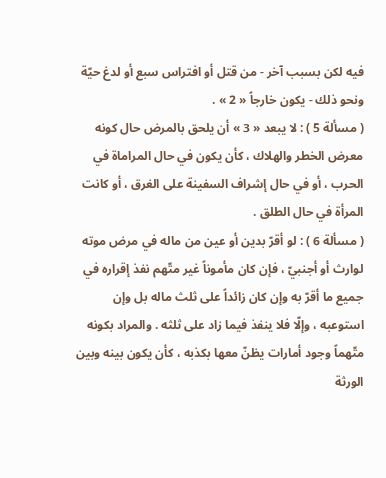فيه لكن بسبب آخر - من قتل أو افتراس سبع أو لدغ حيّة ونحو ذلك - يكون خارجاً « 2 » .
( مسألة 5 ) : لا يبعد « 3 » أن يلحق بالمرض حال كونه معرض الخطر والهلاك ، كأن يكون في حال المراماة في الحرب ، أو في حال إشراف السفينة على الغرق ، أو كانت المرأة في حال الطلق .
( مسألة 6 ) : لو أقرّ بدين أو عين من ماله في مرض موته لوارث أو أجنبيّ ، فإن كان مأموناً غير متّهم نفذ إقراره في جميع ما أقرّ به وإن كان زائداً على ثلث ماله بل وإن استوعبه ، وإلّا فلا ينفذ فيما زاد على ثلثه . والمراد بكونه متّهماً وجود أمارات يظنّ معها بكذبه ، كأن يكون بينه وبين الورثة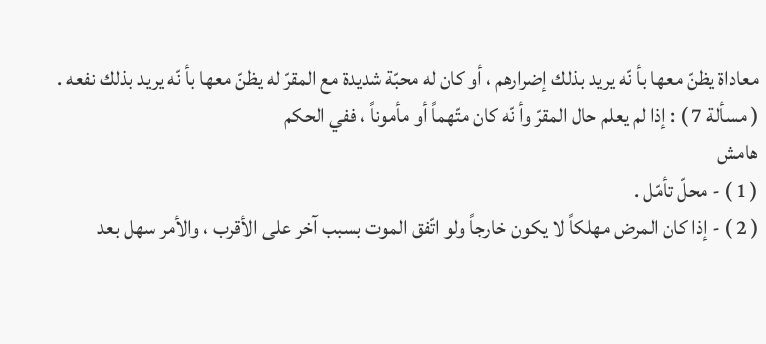معاداة يظنّ معها بأ نّه يريد بذلك إضرارهم ، أو كان له محبّة شديدة مع المقرّ له يظنّ معها بأ نّه يريد بذلك نفعه .
( مسألة 7 ) : إذا لم يعلم حال المقرّ وأ نّه كان متّهماً أو مأموناً ، ففي الحكم
هامش
( 1 ) - محلّ تأمّل .
( 2 ) - إذا كان المرض مهلكاً لا يكون خارجاً ولو اتّفق الموت بسبب آخر على الأقرب ، والأمر سهل بعد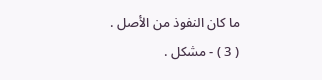ما كان النفوذ من الأصل .
( 3 ) - مشكل .